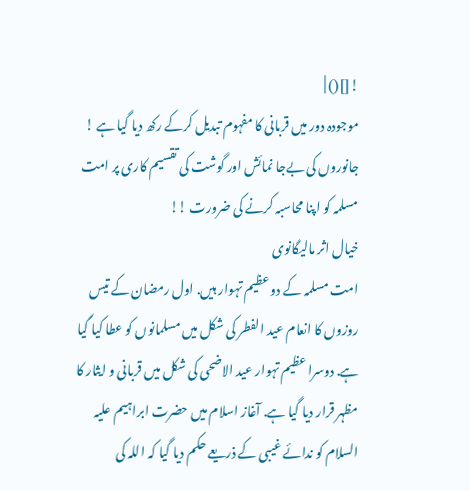![]() |
موجودہ دور میں قربانی کا مفہوم تبدیل کرکے رکھ دیا گیا ہے ! جانوروں کی بےجا نمائش اور گوشت کی تقسیم کاری پر امت مسلمہ کو اپنا محاسبہ کرنے کی ضرورت !!
خیال اثر مالیگانوی
امت مسلمہ کے دو عظیم تہوار ہیں. اول رمضان کے تیس روزوں کا انعام عید الفطر کی شکل میں مسلمانوں کو عطا کیا گیا ہے. دوسرا عظیم تہوار عید الاضحی کی شکل میں قربانی و ایثار کا مظہر قرار دیا گیا ہے. آغاز اسلام میں حضرت ابراہیم علیہ السلام کو ندائے غیبی کے ذریعے حکم دیا گیا کہ اللہ کی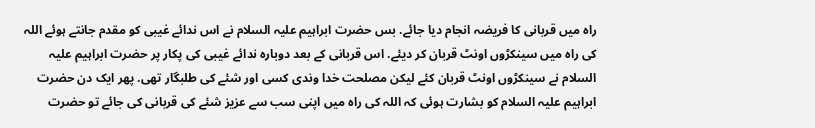راہ میں قربانی کا فریضہ انجام دیا جائے. بس حضرت ابراہیم علیہ السلام نے اس ندائے غیبی کو مقدم جانتے ہوئے اللہ کی راہ میں سینکڑوں اونٹ قربان کر دیئے. اس قربانی کے بعد دوبارہ ندائے غیبی کی پکار پر حضرت ابراہیم علیہ السلام نے سینکڑوں اونٹ قربان کئے لیکن مصلحت خدا وندی کسی اور شئے کی طلبگار تھی. پھر ایک دن حضرت ابراہیم علیہ السلام کو بشارت ہوئی کہ اللہ کی راہ میں اپنی سب سے عزیز شئے کی قربانی کی جائے تو حضرت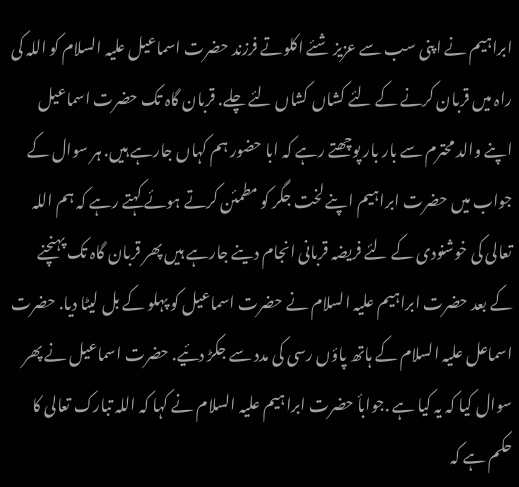ابراہیم نے اپنی سب سے عزیز شئے اکلوتے فرزند حضرت اسماعیل علیہ السلام کو اللہ کی راہ میں قربان کرنے کے لئے کشاں کشاں لئے چلے. قربان گاہ تک حضرت اسماعیل اپنے والد محترم سے بار بار پوچھتے رہے کہ ابا حضور ہم کہاں جارہے ہیں. ہر سوال کے جواب میں حضرت ابراہیم اپنے لخت جگر کو مطمئن کرتے ہوئے کہتے رہے کہ ہم اللہ تعالی کی خوشنودی کے لئے فریضہ قربانی انجام دینے جارہے ہیں پھر قربان گاہ تک پہنچنے کے بعد حضرت ابراہیم علیہ السلام نے حضرت اسماعیل کو پہلو کے بل لیٹا دیا. حضرت اسماعل علیہ السلام کے ہاتھ پاؤں رسی کی مدد سے جکڑ دئیے. حضرت اسماعیل نے پھر سوال کیا کہ یہ کیا ہے .جوابأ حضرت ابراہیم علیہ السلام نے کہا کہ اللہ تبارک تعالی کا حکم ہے کہ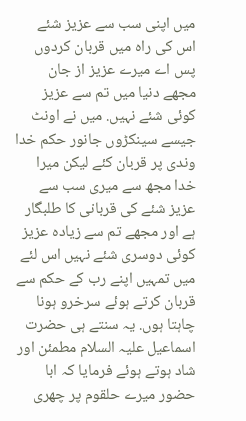میں اپنی سب سے عزیز شئے اس کی راہ میں قربان کردوں پس اے میرے عزیز از جان مجھے دنیا میں تم سے عزیز کوئی شئے نہیں. میں نے اونٹ جیسے سینکڑوں جانور حکم خدا وندی پر قربان کئے لیکن میرا خدا مجھ سے میری سب سے عزیز شئے کی قربانی کا طلبگار ہے اور مجھے تم سے زیادہ عزیز کوئی دوسری شئے نہیں اس لئے میں تمہیں اپنے رب کے حکم سے قربان کرتے ہوئے سرخرو ہونا چاہتا ہوں. یہ سنتے ہی حضرت اسماعیل علیہ السلام مطمئن اور شاد ہوتے ہوئے فرمایا کہ ابا حضور میرے حلقوم پر چھری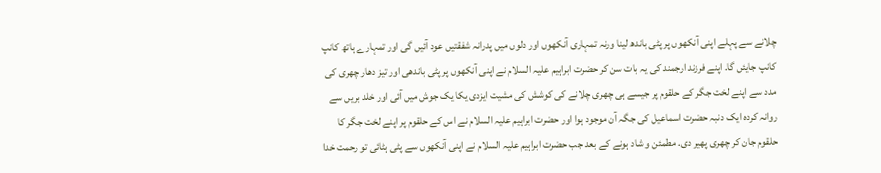چلانے سے پہلے اپنی آنکھوں پر پٹی باندھ لینا ورنہ تمہاری آنکھوں اور دلوں میں پدرانہ شفقتیں عود آئیں گی اور تمہارے ہاتھ کانپ کانپ جایئں گا. اپنے فرزند ارجمند کی یہ بات سن کر حضرت ابراہیم علیہ السلام نے اپنی آنکھوں پر پٹی باندھی اور تیز دھار چھری کی مدد سے اپنے لخت جگر کے حلقوم پر جیسے ہی چھری چلانے کی کوشش کی مشیت ایزدی یکا یک جوش میں آئی اور خلد بریں سے روانہ کردہ ایک دنبہ حضرت اسماعیل کی جگہ آن موجود ہوا اور حضرت ابراہیم علیہ السلام نے اس کے حلقوم پر اپنے لخت جگر کا حلقوم جان کر چھری پھیر دی. مطمئن و شاد ہونے کے بعد جب حضرت ابراہیم علیہ السلام نے اپنی آنکھوں سے پٹی ہٹائی تو رحمت خدا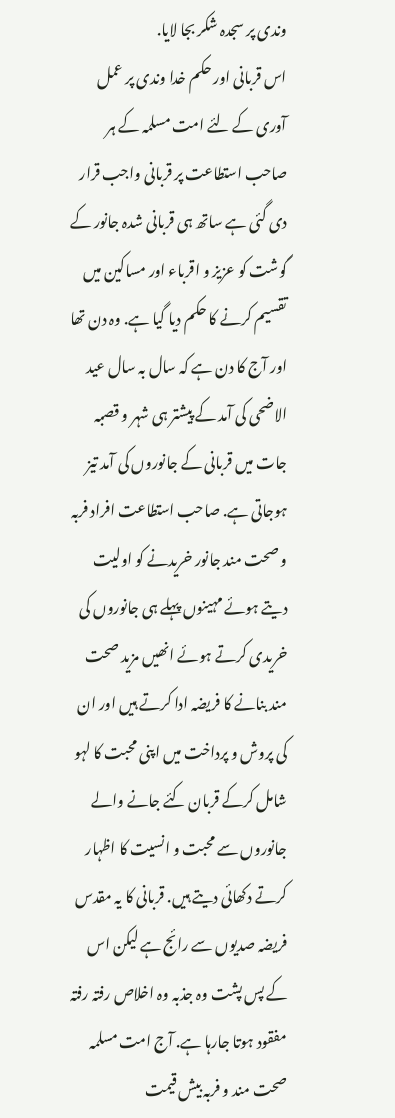وندی پر سجدہ شکر بجا لایا.
اس قربانی اور حکم خدا وندی پر عمل آوری کے لئے امت مسلمہ کے ہر صاحب استطاعت پر قربانی واجب قرار دی گئی ہے ساتھ ہی قربانی شدہ جانور کے گوشت کو عزیز و اقرباء اور مساکین میں تقسیم کرنے کا حکم دیا گیا ہے. وہ دن تھا اور آج کا دن ہے کہ سال بہ سال عید الاضحی کی آمد کے پیشتر ہی شہر و قصبہ جات میں قربانی کے جانوروں کی آمد تیز ہوجاتی ہے. صاحب استطاعت افراد فربہ و صحت مند جانور خریدنے کو اولیت دیتے ہوئے مہینوں پہلے ہی جانوروں کی خریدی کرتے ہوئے انھیں مزید صحت مند بنانے کا فریضہ ادا کرتے ہیں اور ان کی پروش و پرداخت میں اپنی محبت کا لہو شامل کرکے قربان کئے جانے والے جانوروں سے محبت و انسیت کا اظہار کرتے دکھائی دیتے ہیں. قربانی کا یہ مقدس فریضہ صدیوں سے رائج ہے لیکن اس کے پس پشت وہ جذبہ وہ اخلاص رفتہ رفتہ مفقود ہوتا جارہا ہے. آج امت مسلمہ صحت مند و فربہ بیش قیمت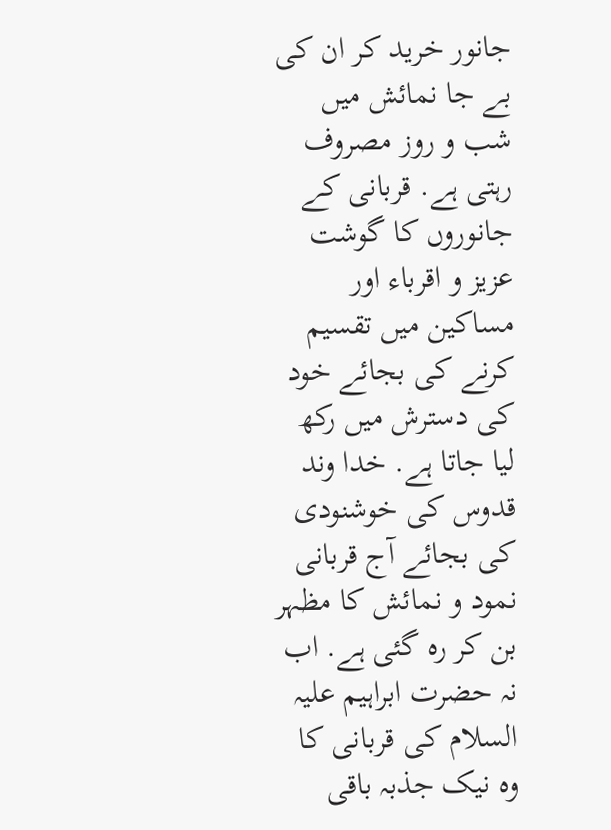جانور خرید کر ان کی بے جا نمائش میں شب و روز مصروف رہتی ہے. قربانی کے جانوروں کا گوشت عزیز و اقرباء اور مساکین میں تقسیم کرنے کی بجائے خود کی دسترش میں رکھ لیا جاتا ہے. خدا وند قدوس کی خوشنودی کی بجائے آج قربانی نمود و نمائش کا مظہر بن کر رہ گئی ہے. اب نہ حضرت ابراہیم علیہ السلام کی قربانی کا وہ نیک جذبہ باقی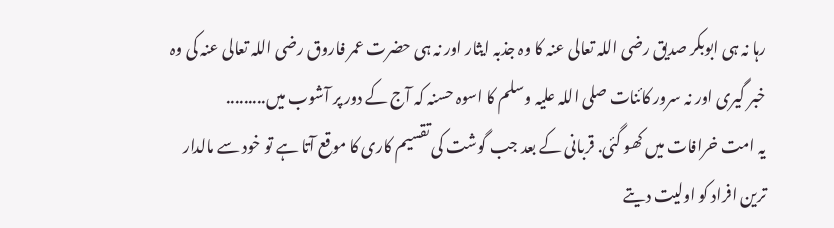رہا نہ ہی ابوبکر صدیق رضی اللہ تعالی عنہ کا وہ جذبہ ایثار اور نہ ہی حضرت عمر فاروق رضی اللہ تعالی عنہ کی وہ خبر گیری اور نہ سرور کائنات صلی اللہ علیہ وسلم کا اسوہ حسنہ کہ آج کے دور پر آشوب میں.........
یہ امت خرافات میں کھو گئی. قربانی کے بعد جب گوشت کی تقسیم کاری کا موقع آتا ہے تو خود سے مالدار ترین افراد کو اولیت دیتے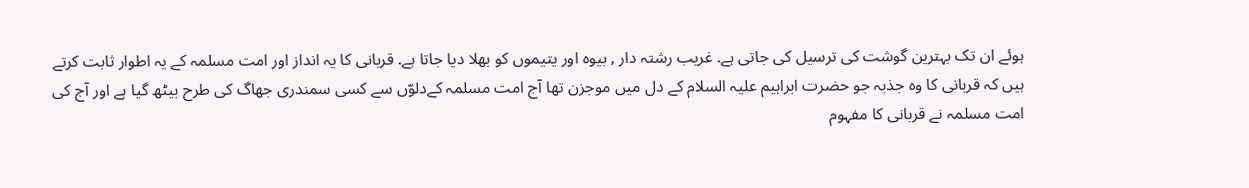ہوئے ان تک بہترین گوشت کی ترسیل کی جاتی ہے. غریب رشتہ دار , بیوہ اور یتیموں کو بھلا دیا جاتا ہے. قربانی کا یہ انداز اور امت مسلمہ کے یہ اطوار ثابت کرتے ہیں کہ قربانی کا وہ جذبہ جو حضرت ابراہیم علیہ السلام کے دل میں موجزن تھا آج امت مسلمہ کےدلوّں سے کسی سمندری جھاگ کی طرح بیٹھ گیا ہے اور آج کی امت مسلمہ نے قربانی کا مفہوم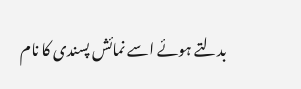بدلتے ہوئے اسے نمائش پسندی کا نام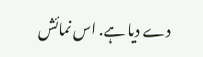دے دیا ہے. اس نمائش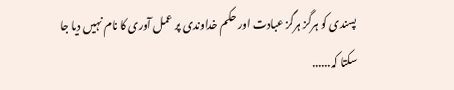پسندی کو ہرگز ہرگز عبادت اور حکم خداوندی پر عمل آوری کا نام نہیں دیا جا سکتا کہ......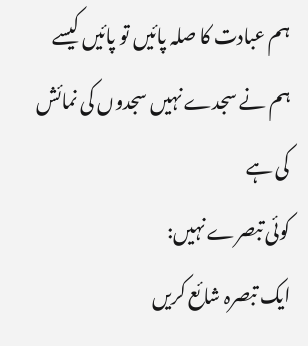ہم عبادت کا صلہ پائیں تو پائیں کیسے
ہم نے سجدے نہیں سجدوں کی نمائش کی ہے
کوئی تبصرے نہیں:
ایک تبصرہ شائع کریں